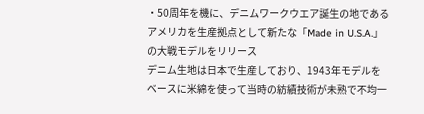・50周年を機に、デニムワークウエア誕生の地であるアメリカを生産拠点として新たな「Made in U.S.A.」の大戦モデルをリリース
デニム生地は日本で生産しており、1943年モデルをベースに米綿を使って当時の紡績技術が未熟で不均一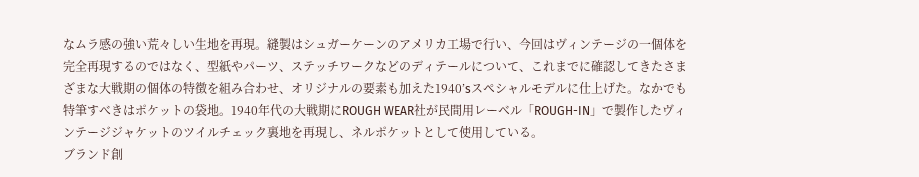なムラ感の強い荒々しい生地を再現。縫製はシュガーケーンのアメリカ工場で行い、今回はヴィンテージの一個体を完全再現するのではなく、型紙やパーツ、ステッチワークなどのディテールについて、これまでに確認してきたさまざまな大戦期の個体の特徴を組み合わせ、オリジナルの要素も加えた1940’sスペシャルモデルに仕上げた。なかでも特筆すべきはポケットの袋地。1940年代の大戦期にROUGH WEAR社が民間用レーベル「ROUGH-IN」で製作したヴィンテージジャケットのツイルチェック裏地を再現し、ネルポケットとして使用している。
ブランド創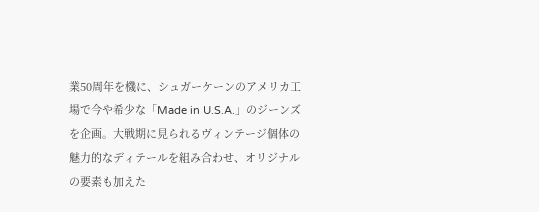業50周年を機に、シュガーケーンのアメリカ工場で今や希少な「Made in U.S.A.」のジーンズを企画。大戦期に見られるヴィンテージ個体の魅力的なディテールを組み合わせ、オリジナルの要素も加えた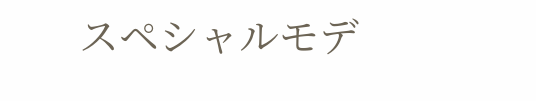スペシャルモデ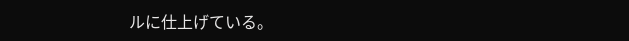ルに仕上げている。